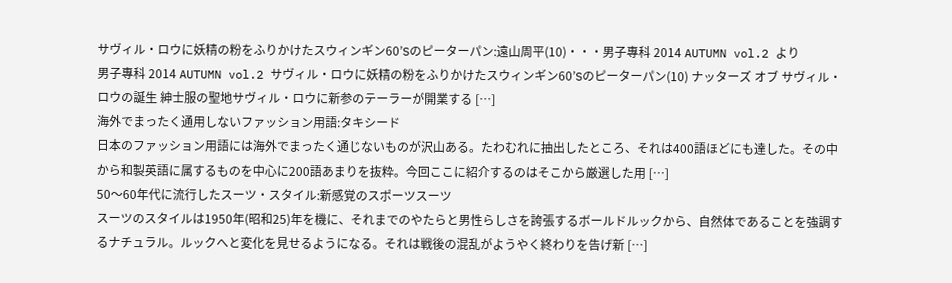サヴィル・ロウに妖精の粉をふりかけたスウィンギン60’Sのピーターパン:遠山周平(10)・・・男子專科 2014 AUTUMN vol.2 より
男子專科 2014 AUTUMN vol.2 サヴィル・ロウに妖精の粉をふりかけたスウィンギン60’Sのピーターパン(10) ナッターズ オブ サヴィル・ロウの誕生 紳士服の聖地サヴィル・ロウに新参のテーラーが開業する […]
海外でまったく通用しないファッション用語:タキシード
日本のファッション用語には海外でまったく通じないものが沢山ある。たわむれに抽出したところ、それは400語ほどにも達した。その中から和製英語に属するものを中心に200語あまりを抜粋。今回ここに紹介するのはそこから厳選した用 […]
50〜60年代に流行したスーツ・スタイル:新感覚のスポーツスーツ
スーツのスタイルは1950年(昭和25)年を機に、それまでのやたらと男性らしさを誇張するボールドルックから、自然体であることを強調するナチュラル。ルックへと変化を見せるようになる。それは戦後の混乱がようやく終わりを告げ新 […]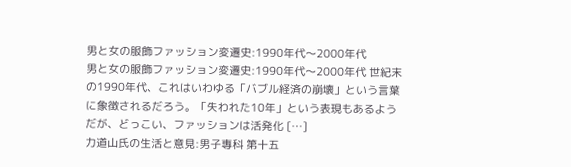男と女の服飾ファッション変遷史:1990年代〜2000年代
男と女の服飾ファッション変遷史:1990年代〜2000年代 世紀末の1990年代、これはいわゆる「バブル経済の崩壊」という言葉に象徴されるだろう。「失われた10年」という表現もあるようだが、どっこい、ファッションは活発化 […]
力道山氏の生活と意見:男子專科 第十五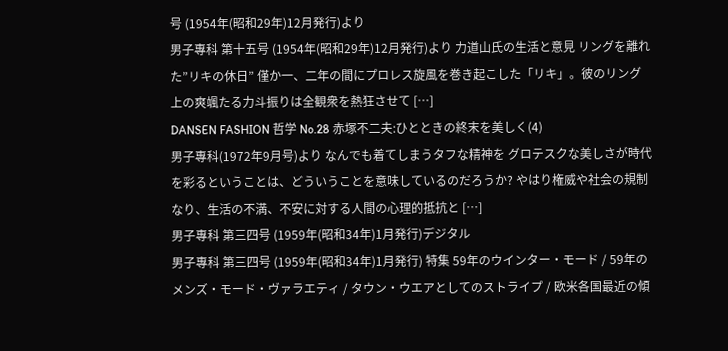号 (1954年(昭和29年)12月発行)より
男子專科 第十五号 (1954年(昭和29年)12月発行)より 力道山氏の生活と意見 リングを離れた”リキの休日” 僅か一、二年の間にプロレス旋風を巻き起こした「リキ」。彼のリング上の爽颯たる力斗振りは全観衆を熱狂させて […]
DANSEN FASHION 哲学 No.28 赤塚不二夫:ひとときの終末を美しく(4)
男子專科(1972年9月号)より なんでも着てしまうタフな精神を グロテスクな美しさが時代を彩るということは、どういうことを意味しているのだろうか? やはり権威や社会の規制なり、生活の不満、不安に対する人間の心理的抵抗と […]
男子專科 第三四号 (1959年(昭和34年)1月発行)デジタル
男子專科 第三四号 (1959年(昭和34年)1月発行) 特集 59年のウインター・モード / 59年のメンズ・モード・ヴァラエティ / タウン・ウエアとしてのストライプ / 欧米各国最近の傾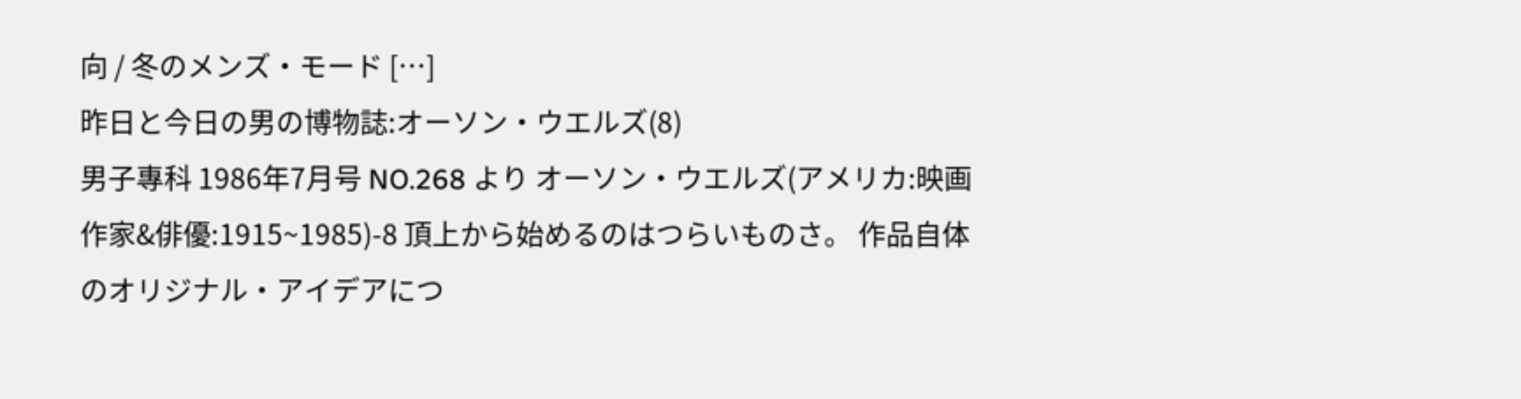向 / 冬のメンズ・モード […]
昨日と今日の男の博物誌:オーソン・ウエルズ(8)
男子專科 1986年7月号 NO.268 より オーソン・ウエルズ(アメリカ:映画作家&俳優:1915~1985)-8 頂上から始めるのはつらいものさ。 作品自体のオリジナル・アイデアにつ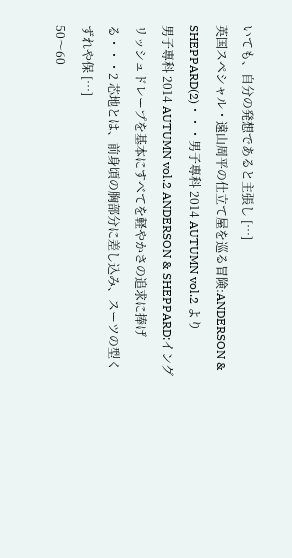いても、自分の発想であると主張し […]
英国スペシャル・遠山周平の仕立て屋を巡る冒険:ANDERSON & SHEPPARD(2)・・・男子專科 2014 AUTUMN vol.2 より
男子專科 2014 AUTUMN vol.2 ANDERSON & SHEPPARD:イングリッシュドレープを基本にすべてを軽やかさの追求に捧げる・・・2 芯地とは、前身頃の胸部分に差し込み、スーツの型くずれや保 […]
50〜60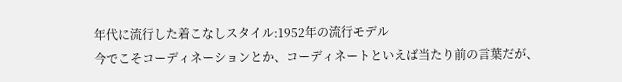年代に流行した着こなしスタイル:1952年の流行モデル
今でこそコーディネーションとか、コーディネートといえば当たり前の言葉だが、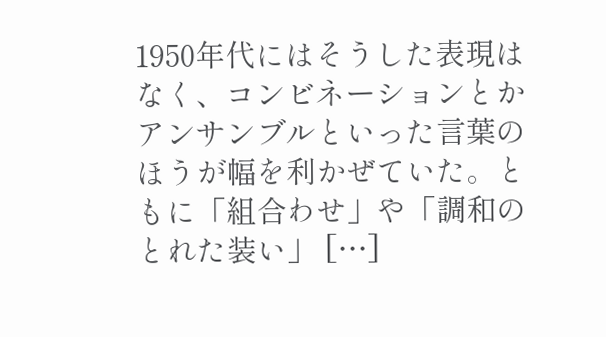1950年代にはそうした表現はなく、コンビネーションとかアンサンブルといった言葉のほうが幅を利かぜていた。ともに「組合わせ」や「調和のとれた装い」 […]